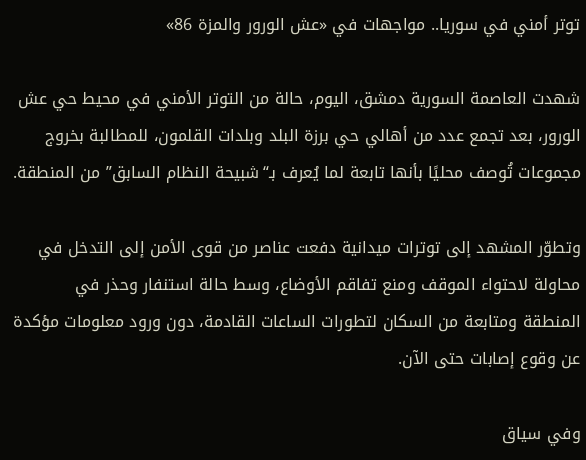توتر أمني في سوريا.. مواجهات في «عش الورور والمزة 86»

شهدت العاصمة السورية دمشق، اليوم، حالة من التوتر الأمني في محيط حي عش الورور، بعد تجمع عدد من أهالي حي برزة البلد وبلدات القلمون، للمطالبة بخروج مجموعات تُوصف محليًا بأنها تابعة لما يُعرف بـ“شبيحة النظام السابق” من المنطقة.

وتطوّر المشهد إلى توترات ميدانية دفعت عناصر من قوى الأمن إلى التدخل في محاولة لاحتواء الموقف ومنع تفاقم الأوضاع، وسط حالة استنفار وحذر في المنطقة ومتابعة من السكان لتطورات الساعات القادمة، دون ورود معلومات مؤكدة عن وقوع إصابات حتى الآن.

وفي سياق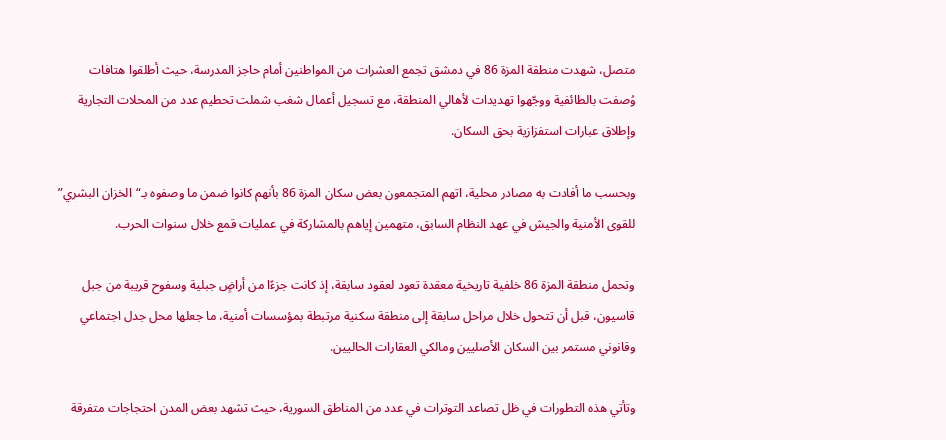متصل، شهدت منطقة المزة 86 في دمشق تجمع العشرات من المواطنين أمام حاجز المدرسة، حيث أطلقوا هتافات وُصفت بالطائفية ووجّهوا تهديدات لأهالي المنطقة، مع تسجيل أعمال شغب شملت تحطيم عدد من المحلات التجارية وإطلاق عبارات استفزازية بحق السكان.

وبحسب ما أفادت به مصادر محلية، اتهم المتجمعون بعض سكان المزة 86 بأنهم كانوا ضمن ما وصفوه بـ“الخزان البشري” للقوى الأمنية والجيش في عهد النظام السابق، متهمين إياهم بالمشاركة في عمليات قمع خلال سنوات الحرب.

وتحمل منطقة المزة 86 خلفية تاريخية معقدة تعود لعقود سابقة، إذ كانت جزءًا من أراضٍ جبلية وسفوح قريبة من جبل قاسيون، قبل أن تتحول خلال مراحل سابقة إلى منطقة سكنية مرتبطة بمؤسسات أمنية، ما جعلها محل جدل اجتماعي وقانوني مستمر بين السكان الأصليين ومالكي العقارات الحاليين.

وتأتي هذه التطورات في ظل تصاعد التوترات في عدد من المناطق السورية، حيث تشهد بعض المدن احتجاجات متفرقة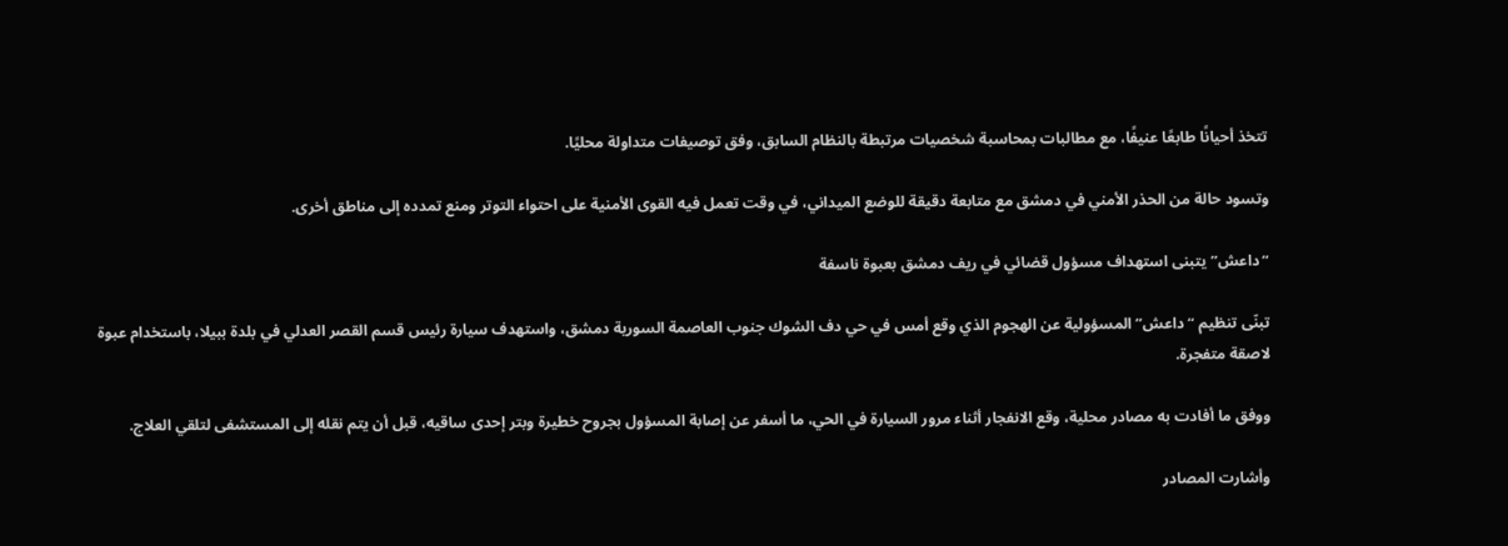تتخذ أحيانًا طابعًا عنيفًا، مع مطالبات بمحاسبة شخصيات مرتبطة بالنظام السابق، وفق توصيفات متداولة محليًا.

وتسود حالة من الحذر الأمني في دمشق مع متابعة دقيقة للوضع الميداني، في وقت تعمل فيه القوى الأمنية على احتواء التوتر ومنع تمدده إلى مناطق أخرى.

“داعش” يتبنى استهداف مسؤول قضائي في ريف دمشق بعبوة ناسفة

تبنّى تنظيم “داعش” المسؤولية عن الهجوم الذي وقع أمس في حي دف الشوك جنوب العاصمة السورية دمشق، واستهدف سيارة رئيس قسم القصر العدلي في بلدة ببيلا، باستخدام عبوة لاصقة متفجرة.

ووفق ما أفادت به مصادر محلية، وقع الانفجار أثناء مرور السيارة في الحي، ما أسفر عن إصابة المسؤول بجروح خطيرة وبتر إحدى ساقيه، قبل أن يتم نقله إلى المستشفى لتلقي العلاج.

وأشارت المصادر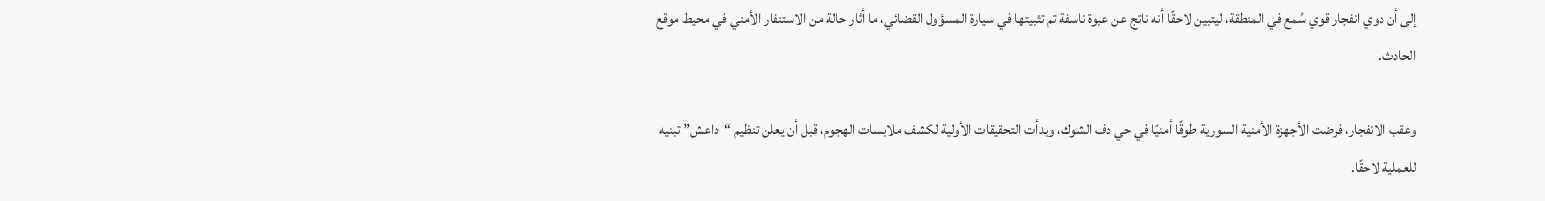إلى أن دوي انفجار قوي سُمع في المنطقة، ليتبين لاحقًا أنه ناتج عن عبوة ناسفة تم تثبيتها في سيارة المسؤول القضائي، ما أثار حالة من الاستنفار الأمني في محيط موقع الحادث.

وعقب الانفجار، فرضت الأجهزة الأمنية السورية طوقًا أمنيًا في حي دف الشوك، وبدأت التحقيقات الأولية لكشف ملابسات الهجوم، قبل أن يعلن تنظيم “داعش” تبنيه للعملية لاحقًا.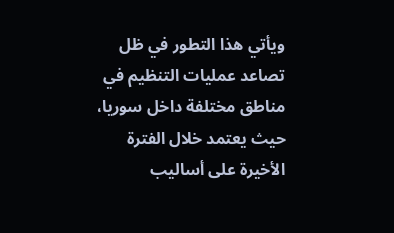ويأتي هذا التطور في ظل تصاعد عمليات التنظيم في مناطق مختلفة داخل سوريا، حيث يعتمد خلال الفترة الأخيرة على أساليب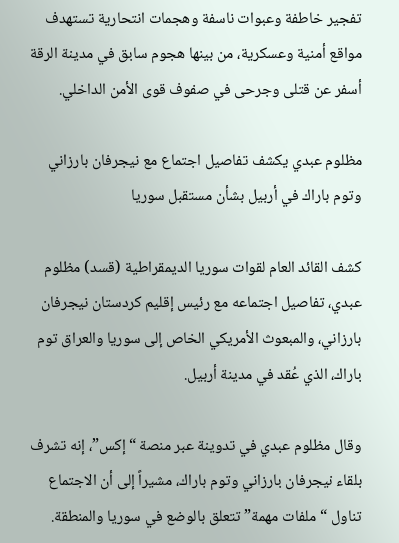تفجير خاطفة وعبوات ناسفة وهجمات انتحارية تستهدف مواقع أمنية وعسكرية، من بينها هجوم سابق في مدينة الرقة أسفر عن قتلى وجرحى في صفوف قوى الأمن الداخلي.

مظلوم عبدي يكشف تفاصيل اجتماع مع نيجرفان بارزاني وتوم باراك في أربيل بشأن مستقبل سوريا

كشف القائد العام لقوات سوريا الديمقراطية (قسد) مظلوم عبدي، تفاصيل اجتماعه مع رئيس إقليم كردستان نيجرفان بارزاني، والمبعوث الأمريكي الخاص إلى سوريا والعراق توم باراك، الذي عُقد في مدينة أربيل.

وقال مظلوم عبدي في تدوينة عبر منصة “إكس”، إنه تشرف بلقاء نيجرفان بارزاني وتوم باراك، مشيراً إلى أن الاجتماع تناول “ملفات مهمة” تتعلق بالوضع في سوريا والمنطقة.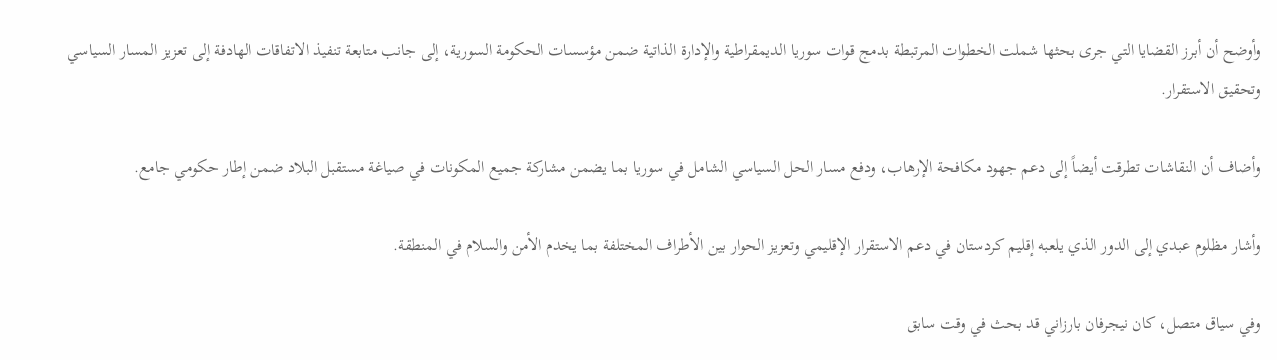وأوضح أن أبرز القضايا التي جرى بحثها شملت الخطوات المرتبطة بدمج قوات سوريا الديمقراطية والإدارة الذاتية ضمن مؤسسات الحكومة السورية، إلى جانب متابعة تنفيذ الاتفاقات الهادفة إلى تعزيز المسار السياسي وتحقيق الاستقرار.

وأضاف أن النقاشات تطرقت أيضاً إلى دعم جهود مكافحة الإرهاب، ودفع مسار الحل السياسي الشامل في سوريا بما يضمن مشاركة جميع المكونات في صياغة مستقبل البلاد ضمن إطار حكومي جامع.

وأشار مظلوم عبدي إلى الدور الذي يلعبه إقليم كردستان في دعم الاستقرار الإقليمي وتعزيز الحوار بين الأطراف المختلفة بما يخدم الأمن والسلام في المنطقة.

وفي سياق متصل، كان نيجرفان بارزاني قد بحث في وقت سابق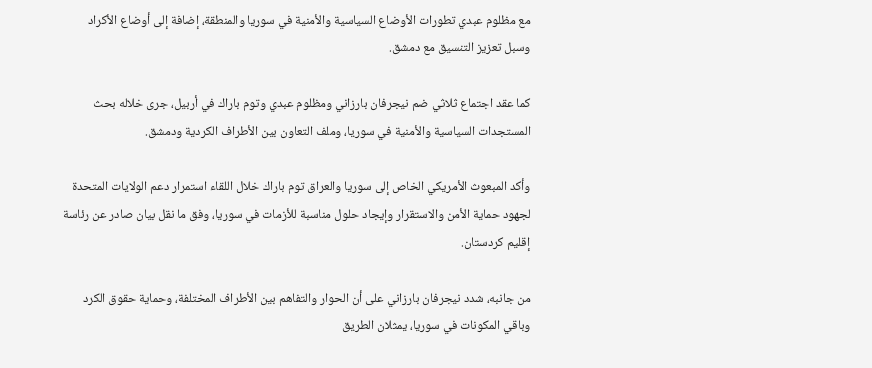مع مظلوم عبدي تطورات الأوضاع السياسية والأمنية في سوريا والمنطقة، إضافة إلى أوضاع الأكراد وسبل تعزيز التنسيق مع دمشق.

كما عقد اجتماع ثلاثي ضم نيجرفان بارزاني ومظلوم عبدي وتوم باراك في أربيل، جرى خلاله بحث المستجدات السياسية والأمنية في سوريا، وملف التعاون بين الأطراف الكردية ودمشق.

وأكد المبعوث الأمريكي الخاص إلى سوريا والعراق توم باراك خلال اللقاء استمرار دعم الولايات المتحدة لجهود حماية الأمن والاستقرار وإيجاد حلول مناسبة للأزمات في سوريا، وفق ما نقل بيان صادر عن رئاسة إقليم كردستان.

من جانبه، شدد نيجرفان بارزاني على أن الحوار والتفاهم بين الأطراف المختلفة، وحماية حقوق الكرد وباقي المكونات في سوريا، يمثلان الطريق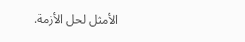الأمثل لحل الأزمة.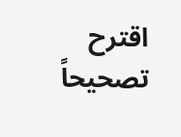اقترح تصحيحاً